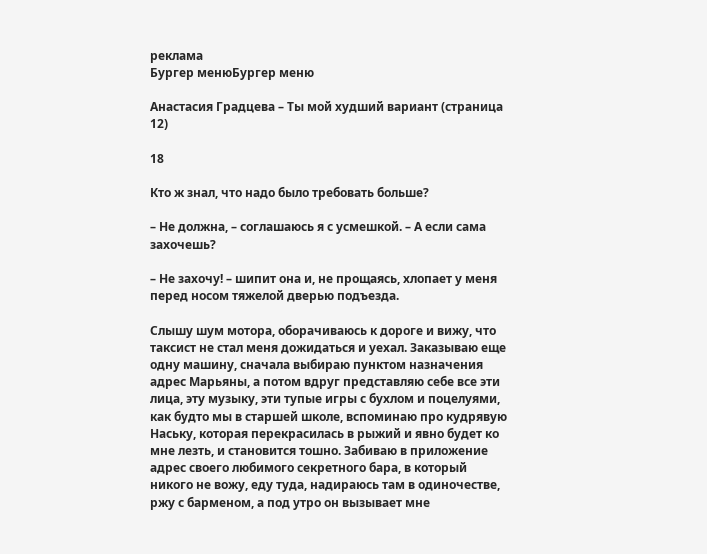реклама
Бургер менюБургер меню

Анастасия Градцева – Ты мой худший вариант (страница 12)

18

Кто ж знал, что надо было требовать больше?

– Не должна, – соглашаюсь я с усмешкой. – А если сама захочешь?

– Не захочу! – шипит она и, не прощаясь, хлопает у меня перед носом тяжелой дверью подъезда.

Слышу шум мотора, оборачиваюсь к дороге и вижу, что таксист не стал меня дожидаться и уехал. Заказываю еще одну машину, сначала выбираю пунктом назначения адрес Марьяны, а потом вдруг представляю себе все эти лица, эту музыку, эти тупые игры с бухлом и поцелуями, как будто мы в старшей школе, вспоминаю про кудрявую Наську, которая перекрасилась в рыжий и явно будет ко мне лезть, и становится тошно. Забиваю в приложение адрес своего любимого секретного бара, в который никого не вожу, еду туда, надираюсь там в одиночестве, ржу с барменом, а под утро он вызывает мне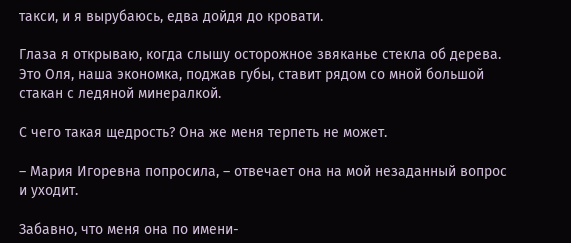такси, и я вырубаюсь, едва дойдя до кровати.

Глаза я открываю, когда слышу осторожное звяканье стекла об дерева. Это Оля, наша экономка, поджав губы, ставит рядом со мной большой стакан с ледяной минералкой.

С чего такая щедрость? Она же меня терпеть не может.

– Мария Игоревна попросила, – отвечает она на мой незаданный вопрос и уходит.

Забавно, что меня она по имени-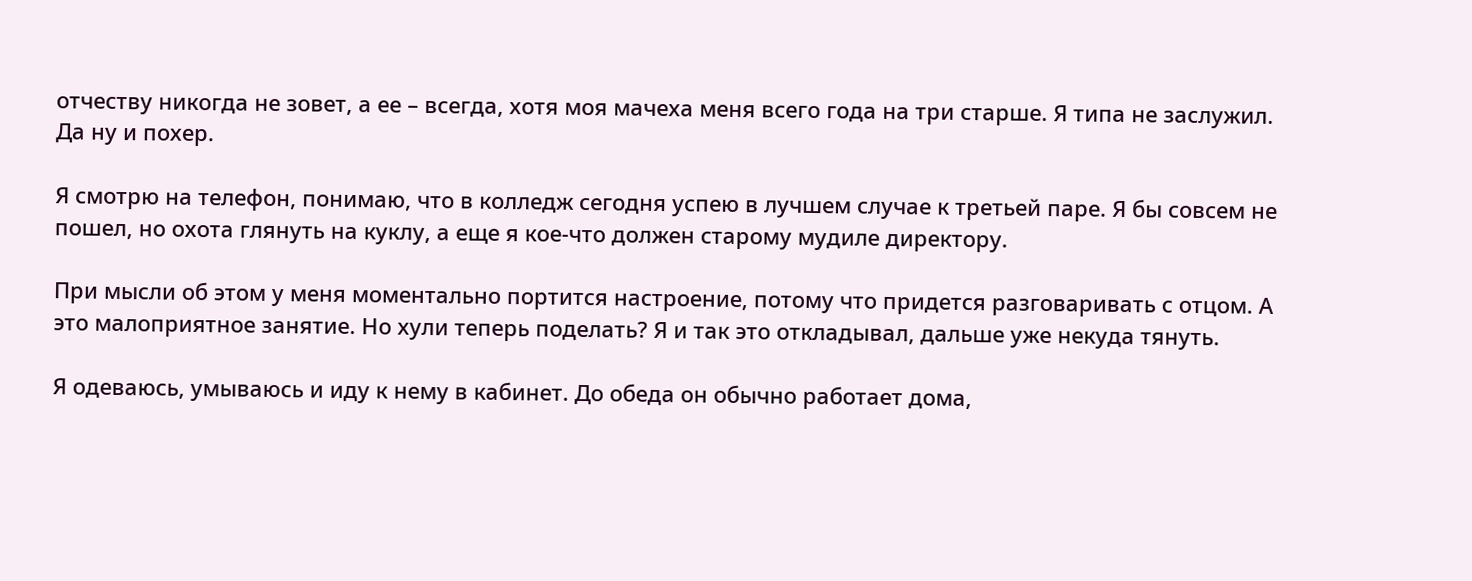отчеству никогда не зовет, а ее – всегда, хотя моя мачеха меня всего года на три старше. Я типа не заслужил. Да ну и похер.

Я смотрю на телефон, понимаю, что в колледж сегодня успею в лучшем случае к третьей паре. Я бы совсем не пошел, но охота глянуть на куклу, а еще я кое-что должен старому мудиле директору.

При мысли об этом у меня моментально портится настроение, потому что придется разговаривать с отцом. А это малоприятное занятие. Но хули теперь поделать? Я и так это откладывал, дальше уже некуда тянуть.

Я одеваюсь, умываюсь и иду к нему в кабинет. До обеда он обычно работает дома,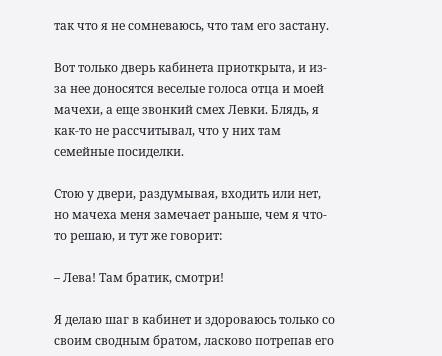так что я не сомневаюсь, что там его застану.

Вот только дверь кабинета приоткрыта, и из-за нее доносятся веселые голоса отца и моей мачехи, а еще звонкий смех Левки. Блядь, я как-то не рассчитывал, что у них там семейные посиделки.

Стою у двери, раздумывая, входить или нет, но мачеха меня замечает раньше, чем я что-то решаю, и тут же говорит:

– Лева! Там братик, смотри!

Я делаю шаг в кабинет и здороваюсь только со своим сводным братом, ласково потрепав его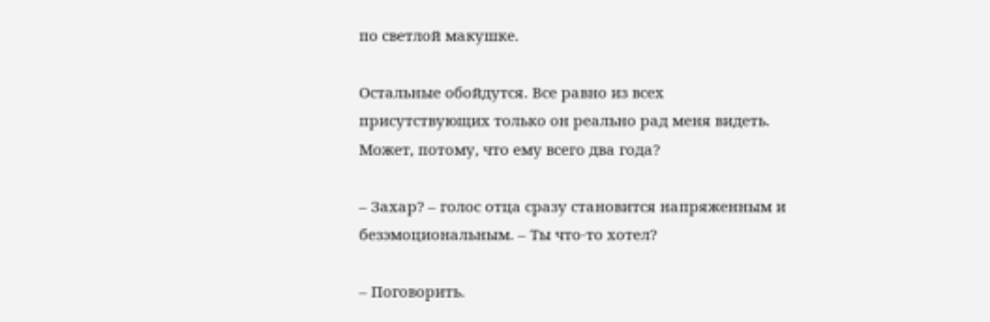по светлой макушке.

Остальные обойдутся. Все равно из всех присутствующих только он реально рад меня видеть. Может, потому, что ему всего два года?

– Захар? – голос отца сразу становится напряженным и безэмоциональным. – Ты что-то хотел?

– Поговорить.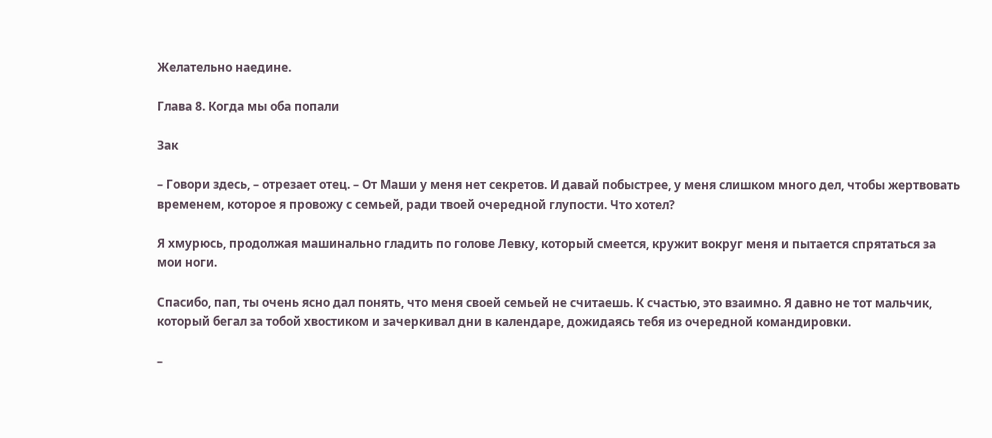Желательно наедине.

Глава 8. Когда мы оба попали

Зак

– Говори здесь, – отрезает отец. – От Маши у меня нет секретов. И давай побыстрее, у меня слишком много дел, чтобы жертвовать временем, которое я провожу с семьей, ради твоей очередной глупости. Что хотел?

Я хмурюсь, продолжая машинально гладить по голове Левку, который смеется, кружит вокруг меня и пытается спрятаться за мои ноги.

Спасибо, пап, ты очень ясно дал понять, что меня своей семьей не считаешь. К счастью, это взаимно. Я давно не тот мальчик, который бегал за тобой хвостиком и зачеркивал дни в календаре, дожидаясь тебя из очередной командировки.

–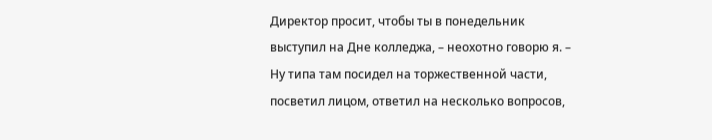Директор просит, чтобы ты в понедельник выступил на Дне колледжа, – неохотно говорю я. – Ну типа там посидел на торжественной части, посветил лицом, ответил на несколько вопросов,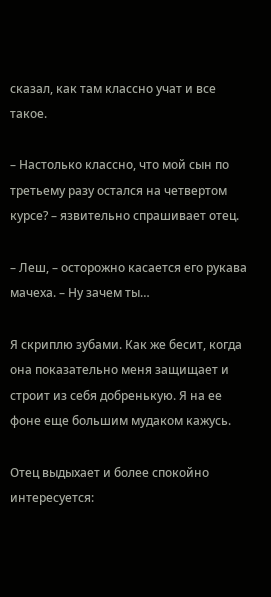сказал, как там классно учат и все такое.

– Настолько классно, что мой сын по третьему разу остался на четвертом курсе? – язвительно спрашивает отец.

– Леш, – осторожно касается его рукава мачеха. – Ну зачем ты…

Я скриплю зубами. Как же бесит, когда она показательно меня защищает и строит из себя добренькую. Я на ее фоне еще большим мудаком кажусь.

Отец выдыхает и более спокойно интересуется: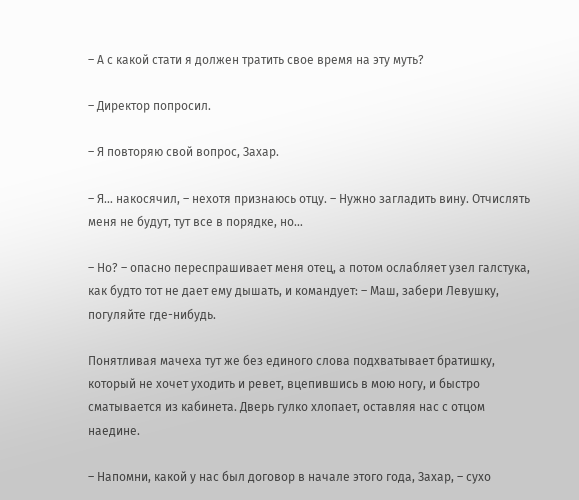– А с какой стати я должен тратить свое время на эту муть?

– Директор попросил.

– Я повторяю свой вопрос, Захар.

– Я… накосячил, – нехотя признаюсь отцу. – Нужно загладить вину. Отчислять меня не будут, тут все в порядке, но…

– Но? – опасно переспрашивает меня отец, а потом ослабляет узел галстука, как будто тот не дает ему дышать, и командует: – Маш, забери Левушку, погуляйте где-нибудь.

Понятливая мачеха тут же без единого слова подхватывает братишку, который не хочет уходить и ревет, вцепившись в мою ногу, и быстро сматывается из кабинета. Дверь гулко хлопает, оставляя нас с отцом наедине.

– Напомни, какой у нас был договор в начале этого года, Захар, – сухо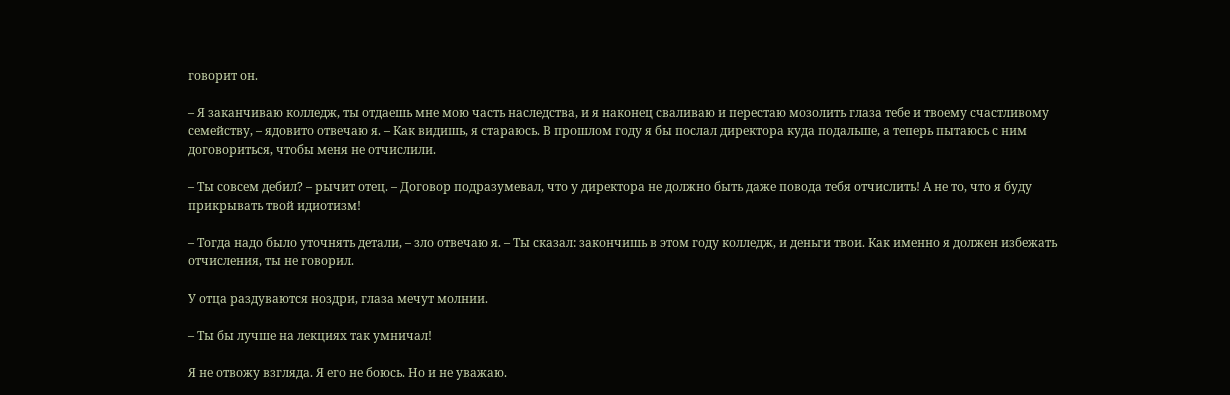говорит он.

– Я заканчиваю колледж, ты отдаешь мне мою часть наследства, и я наконец сваливаю и перестаю мозолить глаза тебе и твоему счастливому семейству, – ядовито отвечаю я. – Как видишь, я стараюсь. В прошлом году я бы послал директора куда подальше, а теперь пытаюсь с ним договориться, чтобы меня не отчислили.

– Ты совсем дебил? – рычит отец. – Договор подразумевал, что у директора не должно быть даже повода тебя отчислить! А не то, что я буду прикрывать твой идиотизм!

– Тогда надо было уточнять детали, – зло отвечаю я. – Ты сказал: закончишь в этом году колледж, и деньги твои. Как именно я должен избежать отчисления, ты не говорил.

У отца раздуваются ноздри, глаза мечут молнии.

– Ты бы лучше на лекциях так умничал!

Я не отвожу взгляда. Я его не боюсь. Но и не уважаю.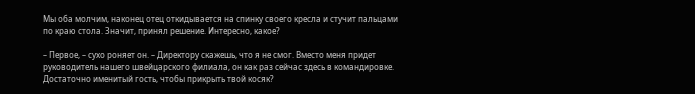Мы оба молчим, наконец отец откидывается на спинку своего кресла и стучит пальцами по краю стола. Значит, принял решение. Интересно, какое?

– Первое, – сухо роняет он. – Директору скажешь, что я не смог. Вместо меня придет руководитель нашего швейцарского филиала, он как раз сейчас здесь в командировке. Достаточно именитый гость, чтобы прикрыть твой косяк?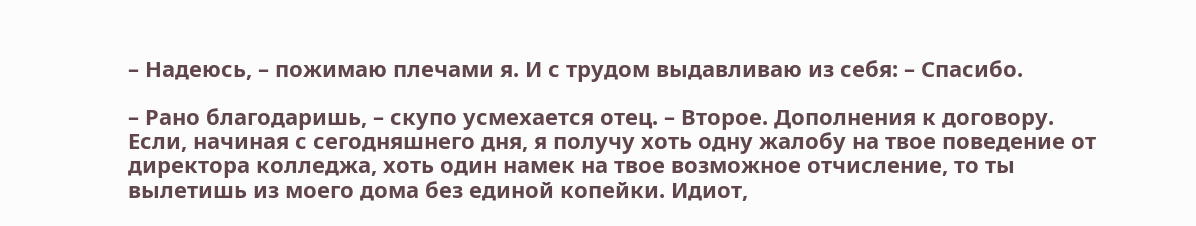– Надеюсь, – пожимаю плечами я. И с трудом выдавливаю из себя: – Спасибо.

– Рано благодаришь, – скупо усмехается отец. – Второе. Дополнения к договору. Если, начиная с сегодняшнего дня, я получу хоть одну жалобу на твое поведение от директора колледжа, хоть один намек на твое возможное отчисление, то ты вылетишь из моего дома без единой копейки. Идиот,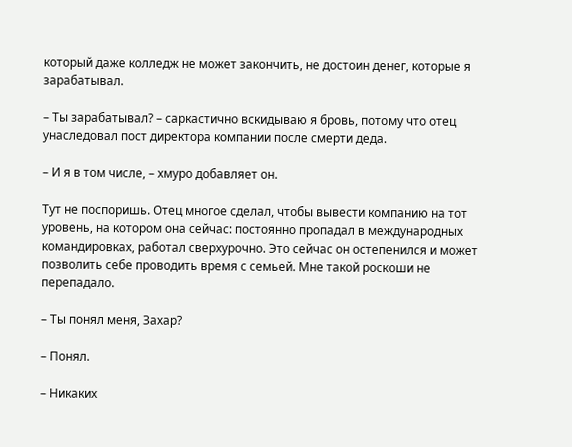который даже колледж не может закончить, не достоин денег, которые я зарабатывал.

– Ты зарабатывал? – саркастично вскидываю я бровь, потому что отец унаследовал пост директора компании после смерти деда.

– И я в том числе, – хмуро добавляет он.

Тут не поспоришь. Отец многое сделал, чтобы вывести компанию на тот уровень, на котором она сейчас: постоянно пропадал в международных командировках, работал сверхурочно. Это сейчас он остепенился и может позволить себе проводить время с семьей. Мне такой роскоши не перепадало.

– Ты понял меня, Захар?

– Понял.

– Никаких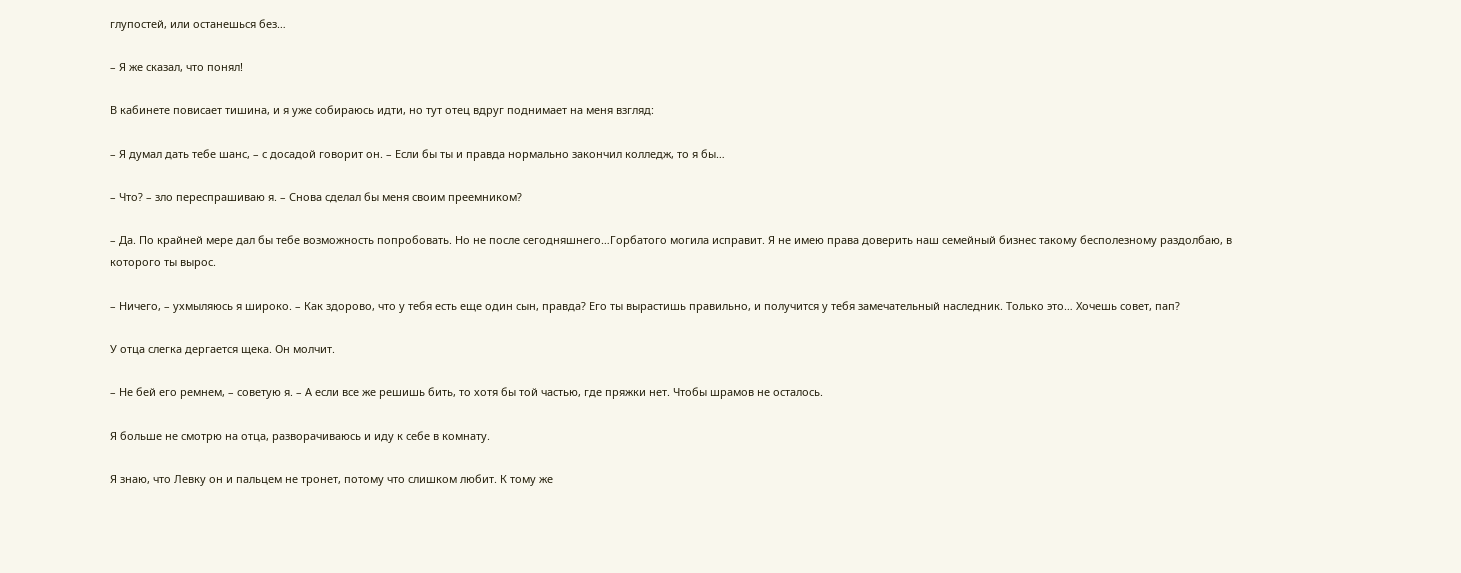глупостей, или останешься без…

– Я же сказал, что понял!

В кабинете повисает тишина, и я уже собираюсь идти, но тут отец вдруг поднимает на меня взгляд:

– Я думал дать тебе шанс, – с досадой говорит он. – Если бы ты и правда нормально закончил колледж, то я бы…

– Что? – зло переспрашиваю я. – Снова сделал бы меня своим преемником?

– Да. По крайней мере дал бы тебе возможность попробовать. Но не после сегодняшнего…Горбатого могила исправит. Я не имею права доверить наш семейный бизнес такому бесполезному раздолбаю, в которого ты вырос.

– Ничего, – ухмыляюсь я широко. – Как здорово, что у тебя есть еще один сын, правда? Его ты вырастишь правильно, и получится у тебя замечательный наследник. Только это… Хочешь совет, пап?

У отца слегка дергается щека. Он молчит.

– Не бей его ремнем, – советую я. – А если все же решишь бить, то хотя бы той частью, где пряжки нет. Чтобы шрамов не осталось.

Я больше не смотрю на отца, разворачиваюсь и иду к себе в комнату.

Я знаю, что Левку он и пальцем не тронет, потому что слишком любит. К тому же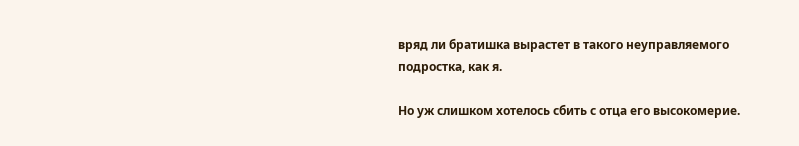вряд ли братишка вырастет в такого неуправляемого подростка, как я.

Но уж слишком хотелось сбить с отца его высокомерие.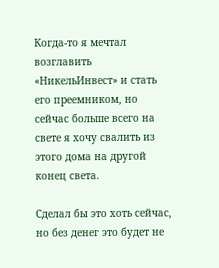Когда-то я мечтал возглавить «НикельИнвест» и стать его преемником, но сейчас больше всего на свете я хочу свалить из этого дома на другой конец света.

Сделал бы это хоть сейчас, но без денег это будет не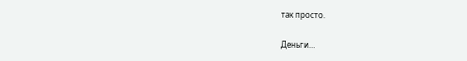так просто.

Деньги…